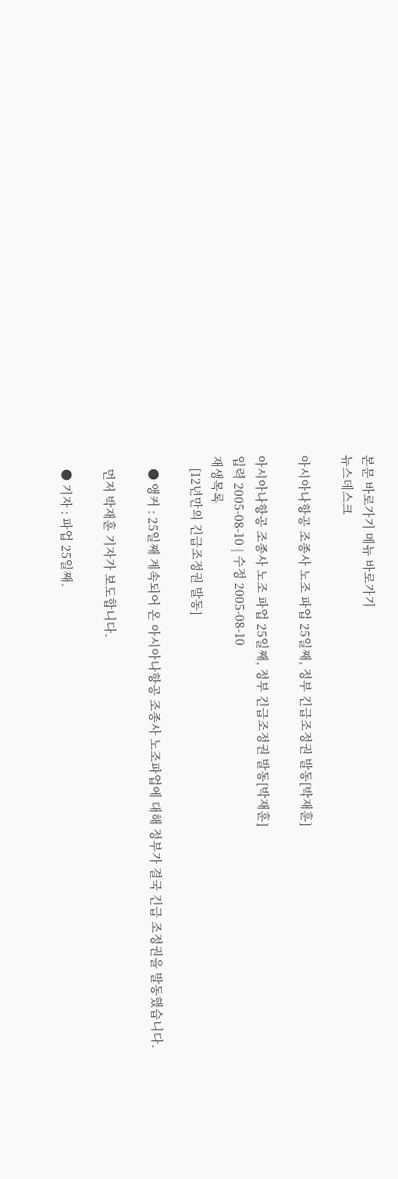본문 바로가기 메뉴 바로가기
뉴스데스크

아시아나항공 조종사 노조 파업 25일째, 정부 긴급조정권 발동[박재훈]

아시아나항공 조종사 노조 파업 25일째, 정부 긴급조정권 발동[박재훈]
입력 2005-08-10 | 수정 2005-08-10
재생목록
    [12년만의 긴급조정권 발동]

    ● 앵커 : 25일째 계속되어 온 아시아나항공 조종사 노조파업에 대해 정부가 결국 긴급 조정권을 발동했습니다.

    먼저 박재훈 기자가 보도합니다.

    ● 기자 : 파업 25일째.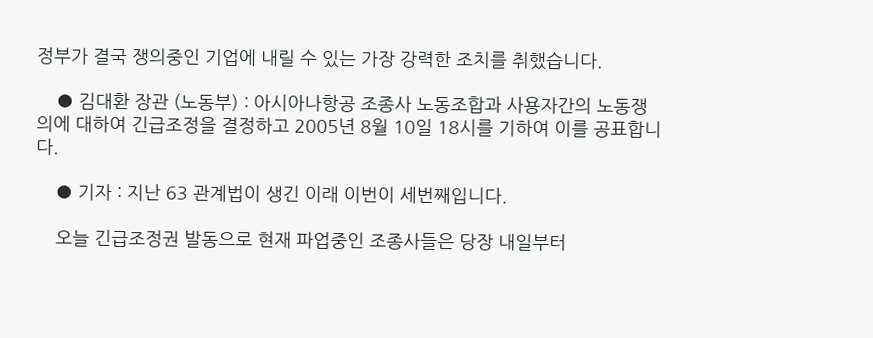정부가 결국 쟁의중인 기업에 내릴 수 있는 가장 강력한 조치를 취했습니다.

    ● 김대환 장관 (노동부) : 아시아나항공 조종사 노동조합과 사용자간의 노동쟁의에 대하여 긴급조정을 결정하고 2005년 8월 10일 18시를 기하여 이를 공표합니다.

    ● 기자 : 지난 63 관계법이 생긴 이래 이번이 세번째입니다.

    오늘 긴급조정권 발동으로 현재 파업중인 조종사들은 당장 내일부터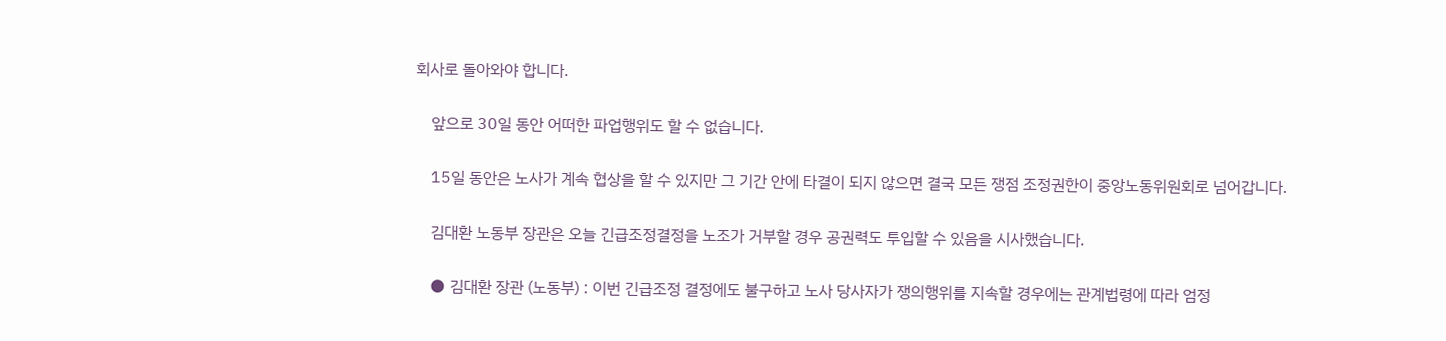회사로 돌아와야 합니다.

    앞으로 30일 동안 어떠한 파업행위도 할 수 없습니다.

    15일 동안은 노사가 계속 협상을 할 수 있지만 그 기간 안에 타결이 되지 않으면 결국 모든 쟁점 조정권한이 중앙노동위원회로 넘어갑니다.

    김대환 노동부 장관은 오늘 긴급조정결정을 노조가 거부할 경우 공권력도 투입할 수 있음을 시사했습니다.

    ● 김대환 장관 (노동부) : 이번 긴급조정 결정에도 불구하고 노사 당사자가 쟁의행위를 지속할 경우에는 관계법령에 따라 엄정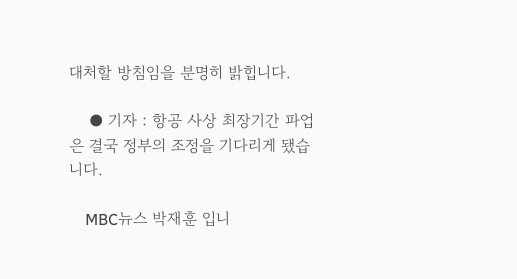대처할 방침임을 분명히 밝힙니다.

    ● 기자 : 항공 사상 최장기간 파업은 결국 정부의 조정을 기다리게 됐습니다.

    MBC뉴스 박재훈 입니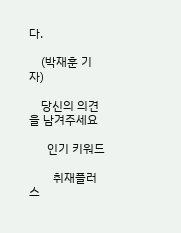다.

    (박재훈 기자)

    당신의 의견을 남겨주세요

      인기 키워드

        취재플러스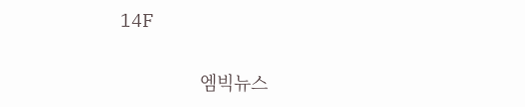14F

                엠빅뉴스